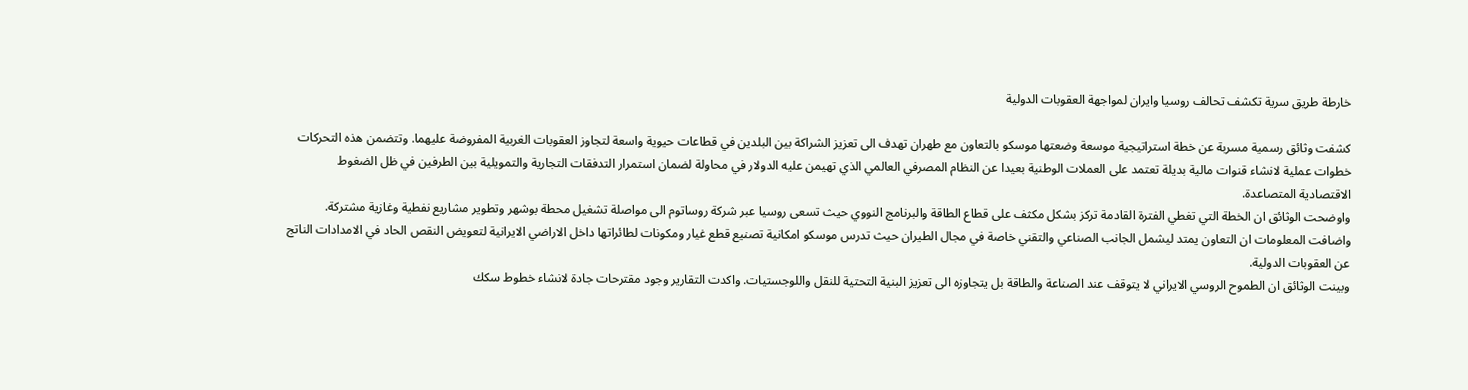خارطة طريق سرية تكشف تحالف روسيا وايران لمواجهة العقوبات الدولية

كشفت وثائق رسمية مسربة عن خطة استراتيجية موسعة وضعتها موسكو بالتعاون مع طهران تهدف الى تعزيز الشراكة بين البلدين في قطاعات حيوية واسعة لتجاوز العقوبات الغربية المفروضة عليهما. وتتضمن هذه التحركات خطوات عملية لانشاء قنوات مالية بديلة تعتمد على العملات الوطنية بعيدا عن النظام المصرفي العالمي الذي تهيمن عليه الدولار في محاولة لضمان استمرار التدفقات التجارية والتمويلية بين الطرفين في ظل الضغوط الاقتصادية المتصاعدة.
واوضحت الوثائق ان الخطة التي تغطي الفترة القادمة تركز بشكل مكثف على قطاع الطاقة والبرنامج النووي حيث تسعى روسيا عبر شركة روساتوم الى مواصلة تشغيل محطة بوشهر وتطوير مشاريع نفطية وغازية مشتركة. واضافت المعلومات ان التعاون يمتد ليشمل الجانب الصناعي والتقني خاصة في مجال الطيران حيث تدرس موسكو امكانية تصنيع قطع غيار ومكونات لطائراتها داخل الاراضي الايرانية لتعويض النقص الحاد في الامدادات الناتج عن العقوبات الدولية.
وبينت الوثائق ان الطموح الروسي الايراني لا يتوقف عند الصناعة والطاقة بل يتجاوزه الى تعزيز البنية التحتية للنقل واللوجستيات. واكدت التقارير وجود مقترحات جادة لانشاء خطوط سكك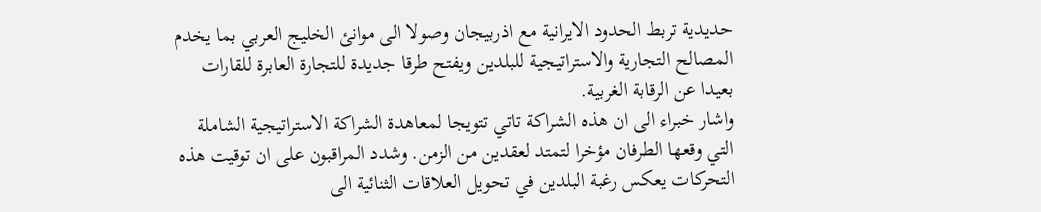حديدية تربط الحدود الايرانية مع اذربيجان وصولا الى موانئ الخليج العربي بما يخدم المصالح التجارية والاستراتيجية للبلدين ويفتح طرقا جديدة للتجارة العابرة للقارات بعيدا عن الرقابة الغربية.
واشار خبراء الى ان هذه الشراكة تاتي تتويجا لمعاهدة الشراكة الاستراتيجية الشاملة التي وقعها الطرفان مؤخرا لتمتد لعقدين من الزمن. وشدد المراقبون على ان توقيت هذه التحركات يعكس رغبة البلدين في تحويل العلاقات الثنائية الى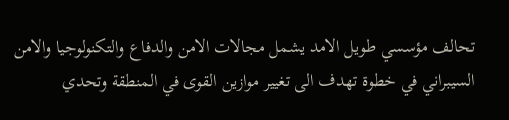تحالف مؤسسي طويل الامد يشمل مجالات الامن والدفاع والتكنولوجيا والامن السيبراني في خطوة تهدف الى تغيير موازين القوى في المنطقة وتحدي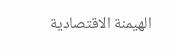الهيمنة الاقتصادية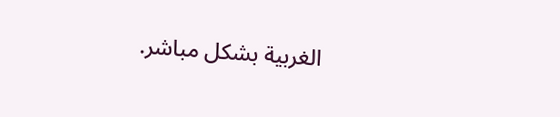الغربية بشكل مباشر.